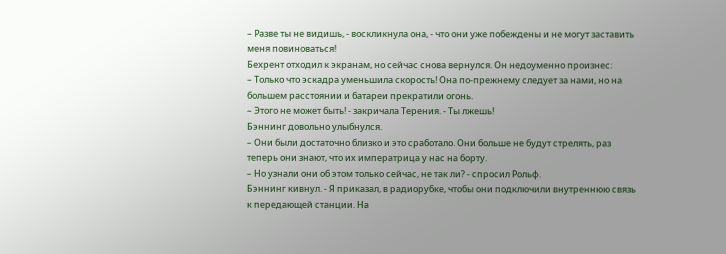– Разве ты не видишь, - воскликнула она, - что они уже побеждены и не могут заставить меня повиноваться!
Бехрент отходил к экранам, но сейчас снова вернулся. Он недоуменно произнес:
– Только что эскадра уменьшила скорость! Она по-прежнему следует за нами, но на большем расстоянии и батареи прекратили огонь.
– Этого не может быть! - закричала Терения. - Ты лжешь!
Бэннинг довольно улыбнулся.
– Они были достаточно близко и это сработало. Они больше не будут стрелять, раз теперь они знают, что их императрица у нас на борту.
– Но узнали они об этом только сейчас, не так ли? - спросил Рольф.
Бэннинг кивнул. - Я приказал, в радиорубке, чтобы они подключили внутреннюю связь к передающей станции. На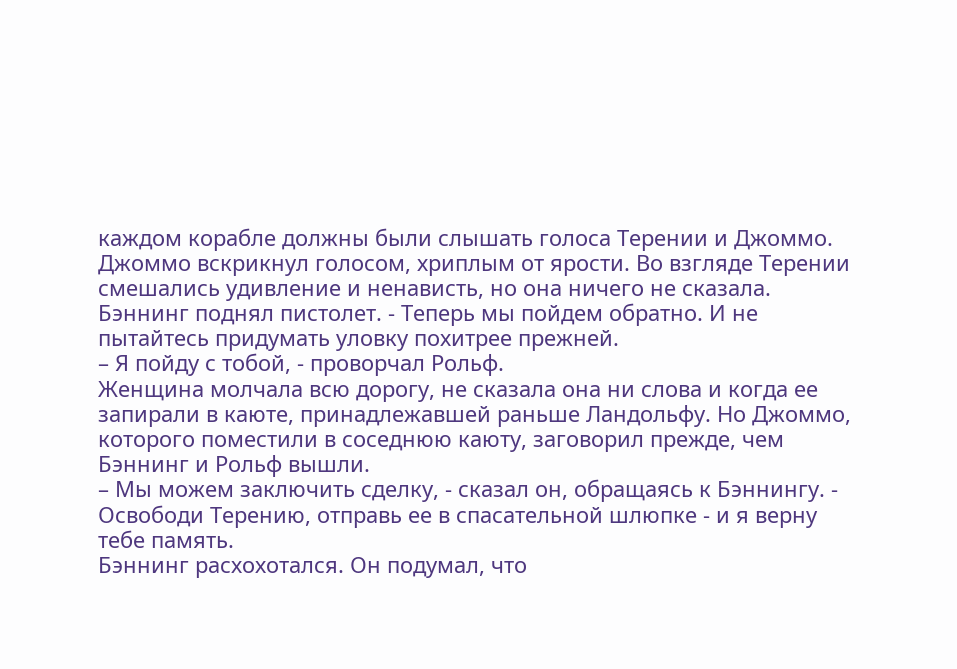каждом корабле должны были слышать голоса Терении и Джоммо.
Джоммо вскрикнул голосом, хриплым от ярости. Во взгляде Терении смешались удивление и ненависть, но она ничего не сказала.
Бэннинг поднял пистолет. - Теперь мы пойдем обратно. И не пытайтесь придумать уловку похитрее прежней.
– Я пойду с тобой, - проворчал Рольф.
Женщина молчала всю дорогу, не сказала она ни слова и когда ее запирали в каюте, принадлежавшей раньше Ландольфу. Но Джоммо, которого поместили в соседнюю каюту, заговорил прежде, чем Бэннинг и Рольф вышли.
– Мы можем заключить сделку, - сказал он, обращаясь к Бэннингу. - Освободи Терению, отправь ее в спасательной шлюпке - и я верну тебе память.
Бэннинг расхохотался. Он подумал, что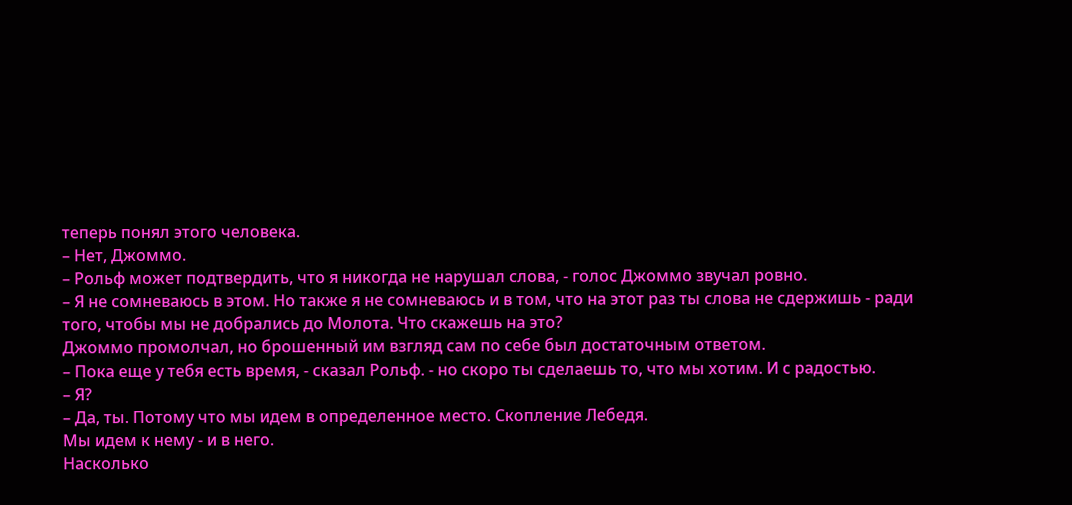теперь понял этого человека.
– Нет, Джоммо.
– Рольф может подтвердить, что я никогда не нарушал слова, - голос Джоммо звучал ровно.
– Я не сомневаюсь в этом. Но также я не сомневаюсь и в том, что на этот раз ты слова не сдержишь - ради того, чтобы мы не добрались до Молота. Что скажешь на это?
Джоммо промолчал, но брошенный им взгляд сам по себе был достаточным ответом.
– Пока еще у тебя есть время, - сказал Рольф. - но скоро ты сделаешь то, что мы хотим. И с радостью.
– Я?
– Да, ты. Потому что мы идем в определенное место. Скопление Лебедя.
Мы идем к нему - и в него.
Насколько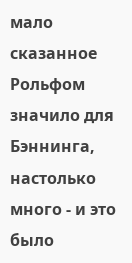мало сказанное Рольфом значило для Бэннинга, настолько много - и это было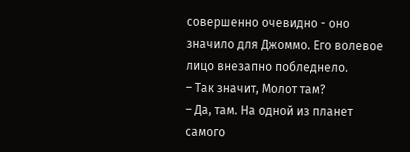совершенно очевидно - оно значило для Джоммо. Его волевое лицо внезапно побледнело.
– Так значит, Молот там?
– Да, там. На одной из планет самого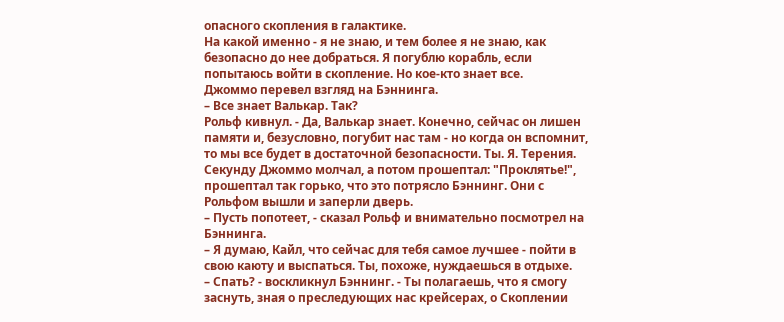опасного скопления в галактике.
На какой именно - я не знаю, и тем более я не знаю, как безопасно до нее добраться. Я погублю корабль, если попытаюсь войти в скопление. Но кое-кто знает все.
Джоммо перевел взгляд на Бэннинга.
– Все знает Валькар. Так?
Рольф кивнул. - Да, Валькар знает. Конечно, сейчас он лишен памяти и, безусловно, погубит нас там - но когда он вспомнит, то мы все будет в достаточной безопасности. Ты. Я. Терения.
Секунду Джоммо молчал, а потом прошептал: "Проклятье!", прошептал так горько, что это потрясло Бэннинг. Они с Рольфом вышли и заперли дверь.
– Пусть попотеет, - сказал Рольф и внимательно посмотрел на Бэннинга.
– Я думаю, Кайл, что сейчас для тебя самое лучшее - пойти в свою каюту и выспаться. Ты, похоже, нуждаешься в отдыхе.
– Спать? - воскликнул Бэннинг. - Ты полагаешь, что я смогу заснуть, зная о преследующих нас крейсерах, о Скоплении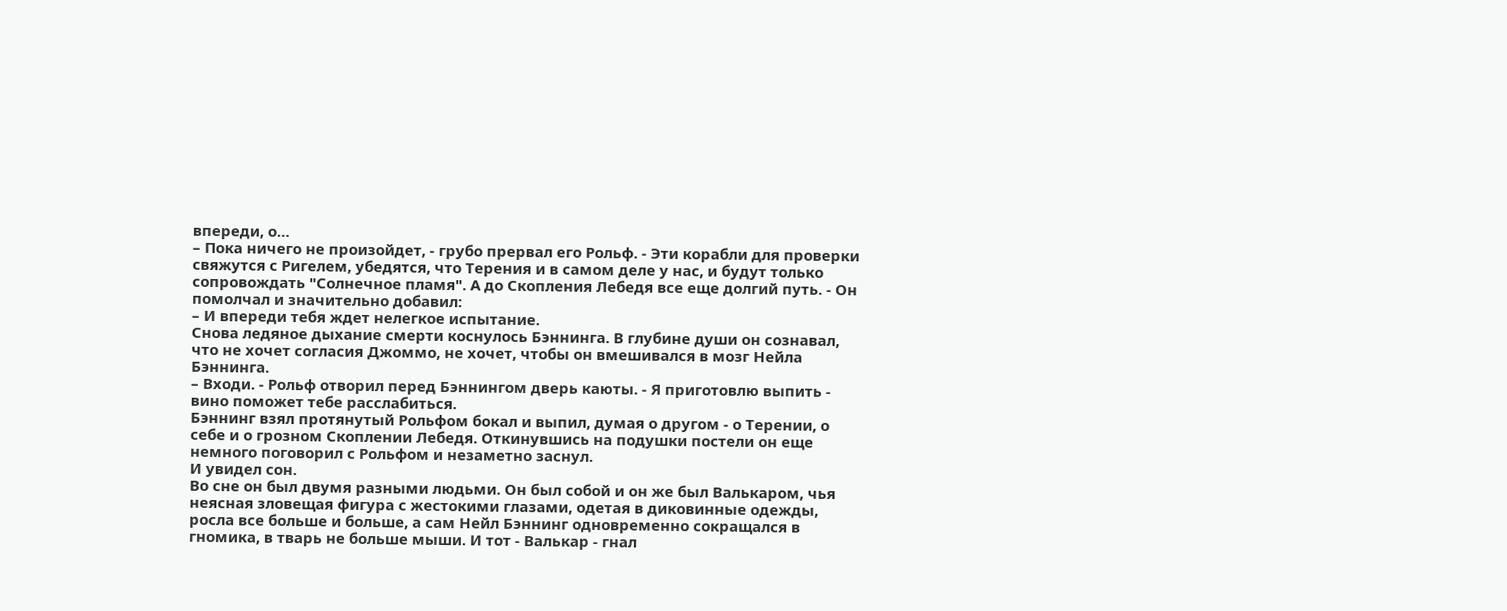впереди, о…
– Пока ничего не произойдет, - грубо прервал его Рольф. - Эти корабли для проверки свяжутся с Ригелем, убедятся, что Терения и в самом деле у нас, и будут только сопровождать "Солнечное пламя". А до Скопления Лебедя все еще долгий путь. - Он помолчал и значительно добавил:
– И впереди тебя ждет нелегкое испытание.
Снова ледяное дыхание смерти коснулось Бэннинга. В глубине души он сознавал, что не хочет согласия Джоммо, не хочет, чтобы он вмешивался в мозг Нейла Бэннинга.
– Входи. - Рольф отворил перед Бэннингом дверь каюты. - Я приготовлю выпить - вино поможет тебе расслабиться.
Бэннинг взял протянутый Рольфом бокал и выпил, думая о другом - о Терении, о себе и о грозном Скоплении Лебедя. Откинувшись на подушки постели он еще немного поговорил с Рольфом и незаметно заснул.
И увидел сон.
Во сне он был двумя разными людьми. Он был собой и он же был Валькаром, чья неясная зловещая фигура с жестокими глазами, одетая в диковинные одежды, росла все больше и больше, а сам Нейл Бэннинг одновременно сокращался в гномика, в тварь не больше мыши. И тот - Валькар - гнал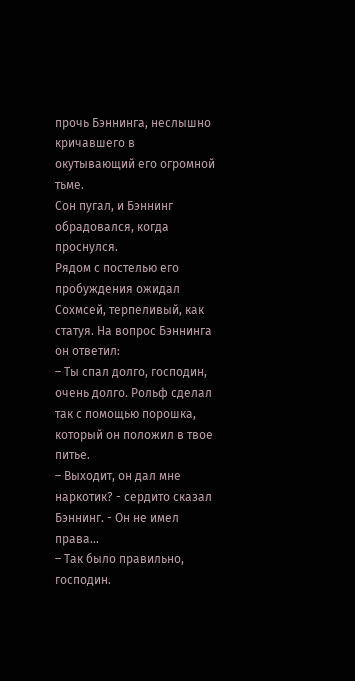прочь Бэннинга, неслышно кричавшего в окутывающий его огромной тьме.
Сон пугал, и Бэннинг обрадовался, когда проснулся.
Рядом с постелью его пробуждения ожидал Сохмсей, терпеливый, как статуя. На вопрос Бэннинга он ответил:
– Ты спал долго, господин, очень долго. Рольф сделал так с помощью порошка, который он положил в твое питье.
– Выходит, он дал мне наркотик? - сердито сказал Бэннинг. - Он не имел права…
– Так было правильно, господин.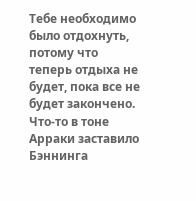Тебе необходимо было отдохнуть, потому что теперь отдыха не будет, пока все не будет закончено.
Что-то в тоне Арраки заставило Бэннинга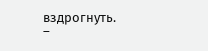вздрогнуть.
–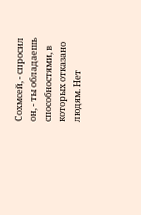Сохмсей, - спросил он, - ты обладаешь способностями, в которых отказано людям. Нет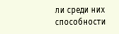ли среди них способности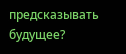предсказывать будущее?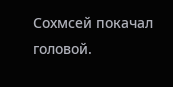Сохмсей покачал головой.